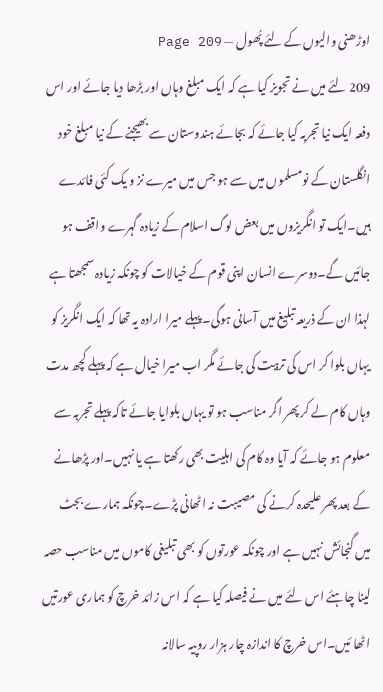اوڑھنی والیوں کے لئے پُھول — Page 209
209 لئے میں نے تجویز کیا ہے کہ ایک مبلغ وہاں اور بڑھا دیا جائے اور اس دفعہ ایک نیا تجربہ کیا جائے کہ بجائے ہندوستان سے بھیجنے کے نیا مبلغ خود انگلستان کے نومسلموں میں سے ہو جس میں میرے نز و یک کئی فائدے ہیں۔ایک تو انگریزوں میں بعض لوگ اسلام کے زیادہ گہرے واقف ہو جائیں گے۔دوسرے انسان اپنی قوم کے خیالات کو چونکہ زیادہ سمجھتا ہے لہذا ان کے ذریعہ تبلیغ میں آسانی ہوگی۔پہلے میرا ارادہ یہ تھا کہ ایک انگریز کو یہاں بلوا کر اس کی تربیت کی جائے مگر اب میرا خیال ہے کہ پہلے کچھ مدت وہاں کام لے کر پھر اگر مناسب ہو تو یہاں بلوایا جائے تاکہ پہلے تجربہ سے معلوم ہو جائے کہ آیا وہ کام کی اہلیت بھی رکھتا ہے یا نہیں۔اور پڑھانے کے بعد پھر علیحدہ کرنے کی مصیبت نہ اٹھانی پڑے۔چونکہ ہمارے بجٹ میں گنجائش نہیں ہے اور چونکہ عورتوں کو بھی تبلیغی کاموں میں مناسب حصہ لینا چاہئے اس لئے میں نے فیصلہ کیا ہے کہ اس زائد خرچ کو ہماری عورتیں اٹھا ئیں۔اس خرچ کا اندازہ چار ہزار روپیہ سالانہ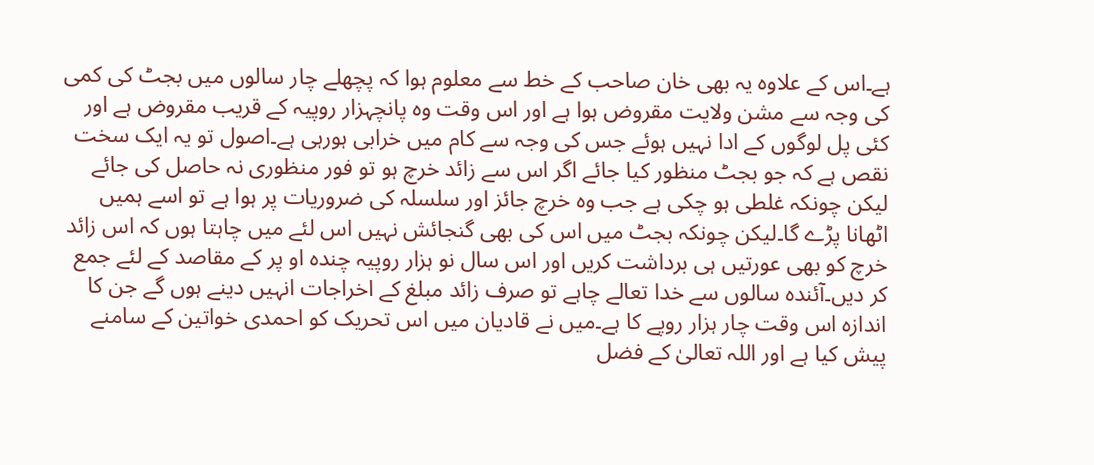ہے۔اس کے علاوہ یہ بھی خان صاحب کے خط سے معلوم ہوا کہ پچھلے چار سالوں میں بجٹ کی کمی کی وجہ سے مشن ولایت مقروض ہوا ہے اور اس وقت وہ پانچہزار روپیہ کے قریب مقروض ہے اور کئی پل لوگوں کے ادا نہیں ہوئے جس کی وجہ سے کام میں خرابی ہورہی ہے۔اصول تو یہ ایک سخت نقص ہے کہ جو بجٹ منظور کیا جائے اگر اس سے زائد خرچ ہو تو فور منظوری نہ حاصل کی جائے لیکن چونکہ غلطی ہو چکی ہے جب وہ خرچ جائز اور سلسلہ کی ضروریات پر ہوا ہے تو اسے ہمیں اٹھانا پڑے گا۔لیکن چونکہ بجٹ میں اس کی بھی گنجائش نہیں اس لئے میں چاہتا ہوں کہ اس زائد خرچ کو بھی عورتیں ہی برداشت کریں اور اس سال نو ہزار روپیہ چندہ او پر کے مقاصد کے لئے جمع کر دیں۔آئندہ سالوں سے خدا تعالے چاہے تو صرف زائد مبلغ کے اخراجات انہیں دینے ہوں گے جن کا اندازہ اس وقت چار ہزار روپے کا ہے۔میں نے قادیان میں اس تحریک کو احمدی خواتین کے سامنے پیش کیا ہے اور اللہ تعالیٰ کے فضل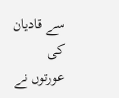سے قادیان کی عورتوں نے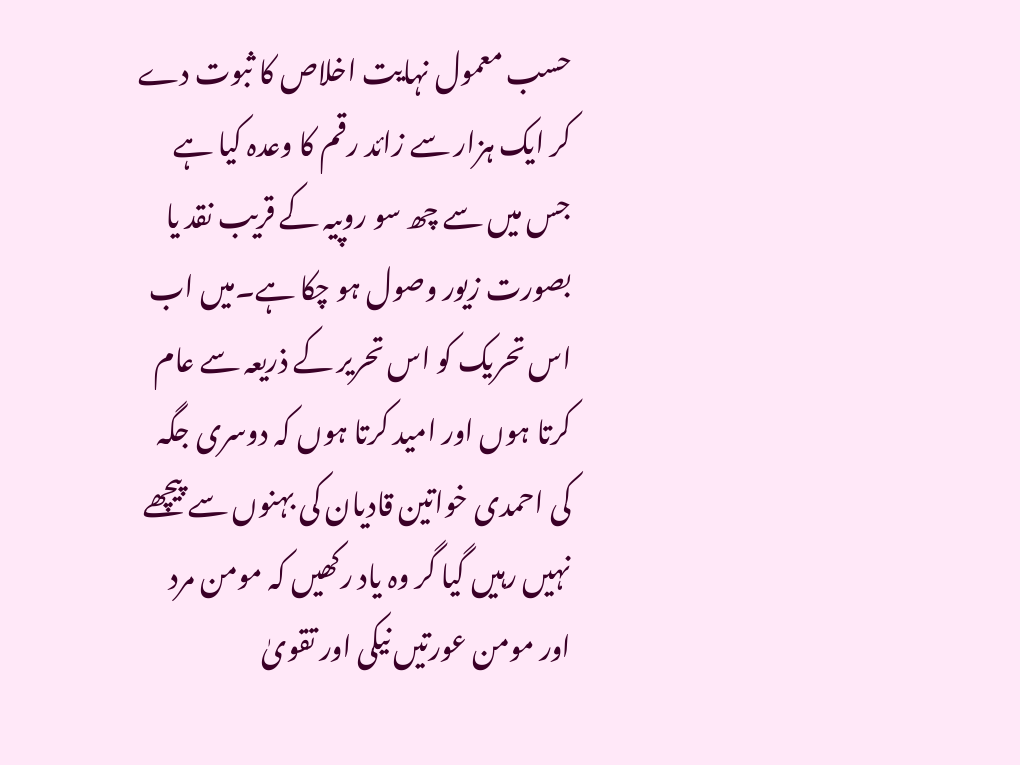حسب معمول نہایت اخلاص کا ثبوت دے کر ایک ہزار سے زائد رقم کا وعدہ کیا ہے جس میں سے چھ سو روپیہ کے قریب نقد یا بصورت زیور وصول ہو چکا ہے۔میں اب اس تحریک کو اس تحریر کے ذریعہ سے عام کرتا ہوں اور امید کرتا ہوں کہ دوسری جگہ کی احمدی خواتین قادیان کی بہنوں سے پیچھے نہیں رہیں گیا گر وہ یاد رکھیں کہ مومن مرد اور مومن عورتیں نیکی اور تقویٰ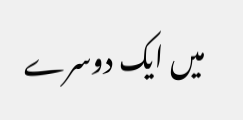میں ایک دوسرے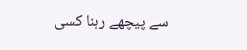سے پیچھے رہنا کسی